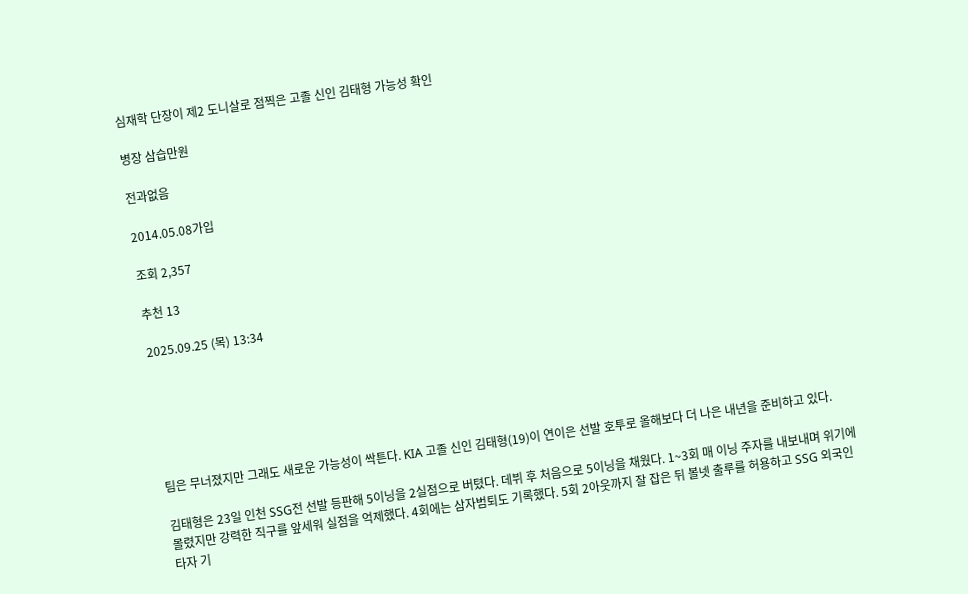심재학 단장이 제2 도니살로 점찍은 고졸 신인 김태형 가능성 확인

병장 삼습만원

전과없음

2014.05.08가입

조회 2,357

추천 13

2025.09.25 (목) 13:34






팀은 무너졌지만 그래도 새로운 가능성이 싹튼다. KIA 고졸 신인 김태형(19)이 연이은 선발 호투로 올해보다 더 나은 내년을 준비하고 있다.

김태형은 23일 인천 SSG전 선발 등판해 5이닝을 2실점으로 버텼다. 데뷔 후 처음으로 5이닝을 채웠다. 1~3회 매 이닝 주자를 내보내며 위기에 몰렸지만 강력한 직구를 앞세워 실점을 억제했다. 4회에는 삼자범퇴도 기록했다. 5회 2아웃까지 잘 잡은 뒤 볼넷 출루를 허용하고 SSG 외국인 타자 기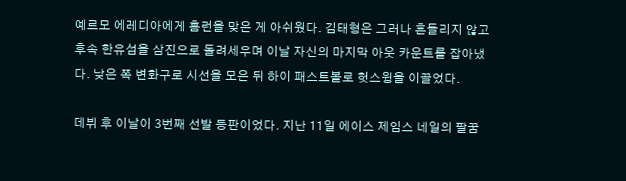예르모 에레디아에게 홈런을 맞은 게 아쉬웠다. 김태형은 그러나 흔들리지 않고 후속 한유섬을 삼진으로 돌려세우며 이날 자신의 마지막 아웃 카운트를 잡아냈다. 낮은 쪽 변화구로 시선을 모은 뒤 하이 패스트볼로 헛스윙을 이끌었다.

데뷔 후 이날이 3번째 선발 등판이었다. 지난 11일 에이스 제임스 네일의 팔꿈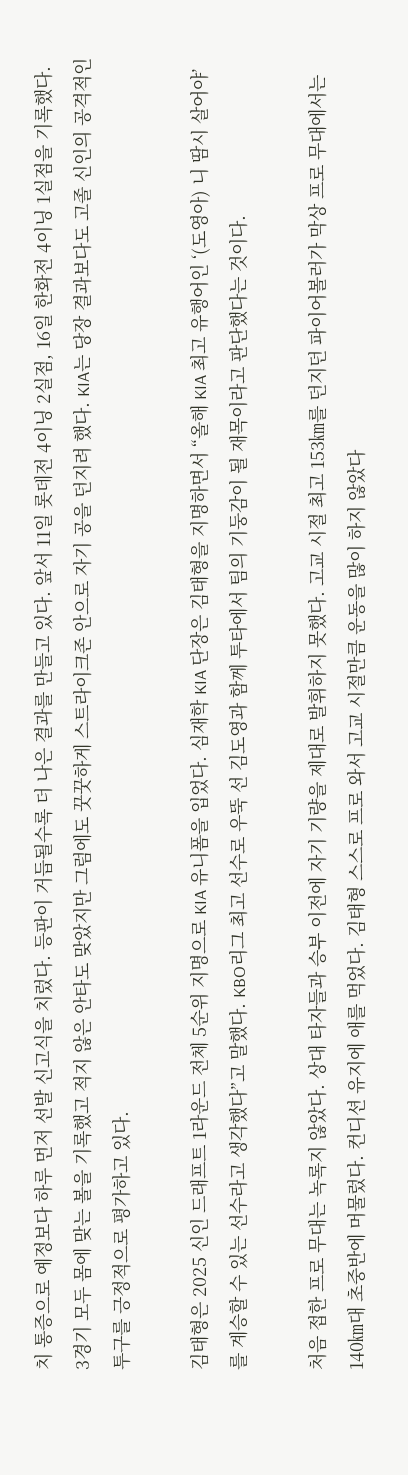치 통증으로 예정보다 하루 먼저 선발 신고식을 치렀다. 등판이 거듭될수록 더 나은 결과를 만들고 있다. 앞서 11일 롯데전 4이닝 2실점, 16일 한화전 4이닝 1실점을 기록했다. 3경기 모두 몸에 맞는 볼을 기록했고 적지 않은 안타도 맞았지만 그럼에도 꿋꿋하게 스트라이크존 안으로 자기 공을 던지려 했다. KIA는 당장 결과보다도 고졸 신인의 공격적인 투구를 긍정적으로 평가하고 있다.

김태형은 2025 신인 드래프트 1라운드 전체 5순위 지명으로 KIA 유니폼을 입었다. 심재학 KIA 단장은 김태형을 지명하면서 “올해 KIA 최고 유행어인 ‘(도영아) 니 땀시 살어야’를 계승할 수 있는 선수라고 생각했다”고 말했다. KBO리그 최고 선수로 우뚝 선 김도영과 함께 투타에서 팀의 기둥감이 될 재목이라고 판단했다는 것이다.

처음 접한 프로 무대는 녹록지 않았다. 상대 타자들과 승부 이전에 자기 기량을 제대로 발휘하지 못했다. 고교 시절 최고 153㎞를 던지던 파이어볼러가 막상 프로 무대에서는 140㎞대 초중반에 머물렀다. 컨디션 유지에 애를 먹었다. 김태형 스스로 프로 와서 고교 시절만큼 운동을 많이 하지 않았다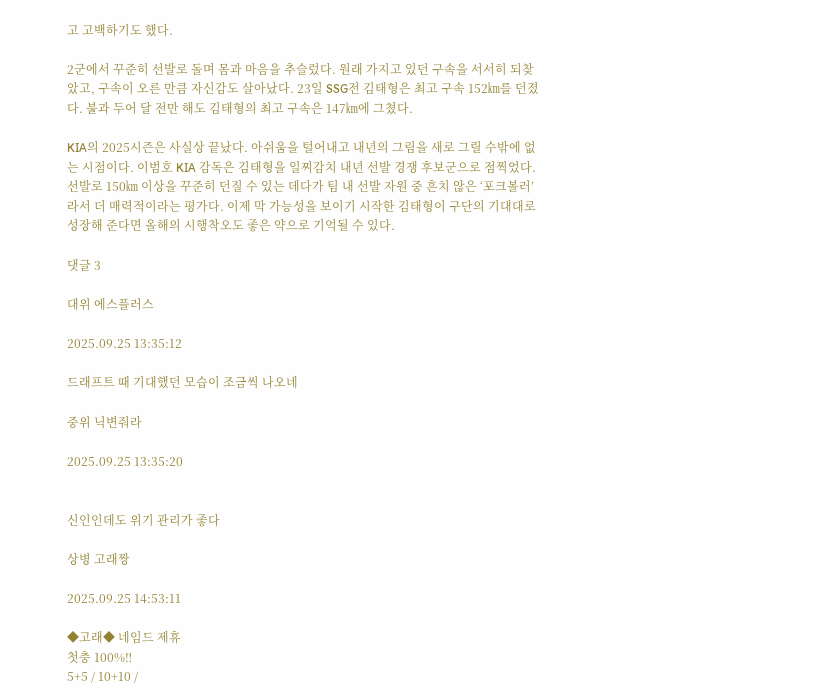고 고백하기도 했다.

2군에서 꾸준히 선발로 돌며 몸과 마음을 추슬렀다. 원래 가지고 있던 구속을 서서히 되찾았고, 구속이 오른 만큼 자신감도 살아났다. 23일 SSG전 김태형은 최고 구속 152㎞를 던졌다. 불과 두어 달 전만 해도 김태형의 최고 구속은 147㎞에 그쳤다.

KIA의 2025시즌은 사실상 끝났다. 아쉬움을 털어내고 내년의 그림을 새로 그릴 수밖에 없는 시점이다. 이범호 KIA 감독은 김태형을 일찌감치 내년 선발 경쟁 후보군으로 점찍었다. 선발로 150㎞ 이상을 꾸준히 던질 수 있는 데다가 팀 내 선발 자원 중 흔치 않은 ‘포크볼러’라서 더 매력적이라는 평가다. 이제 막 가능성을 보이기 시작한 김태형이 구단의 기대대로 성장해 준다면 올해의 시행착오도 좋은 약으로 기억될 수 있다.

댓글 3

대위 에스플러스

2025.09.25 13:35:12

드래프트 때 기대했던 모습이 조금씩 나오네

중위 닉변줘라

2025.09.25 13:35:20


신인인데도 위기 관리가 좋다

상병 고래짱

2025.09.25 14:53:11

◆고래◆ 네임드 제휴
첫충 100%‼
5+5 / 10+10 /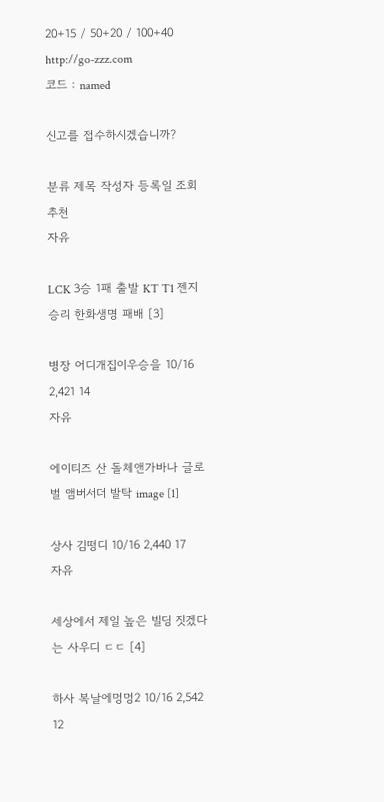20+15 / 50+20 / 100+40
http://go-zzz.com
코드 : named

신고를 접수하시겠습니까?

분류 제목 작성자 등록일 조회 추천
자유

LCK 3승 1패 출발 KT T1 젠지 승리 한화생명 패배 [3]

병장 어디개집이우승을 10/16 2,421 14
자유

에이티즈 산 돌체앤가바나 글로벌 앰버서더 발탁 image [1]

상사 김떵디 10/16 2,440 17
자유

세상에서 제일 높은 빌딩 짓겠다는 사우디 ㄷㄷ [4]

하사 복날에멍멍2 10/16 2,542 12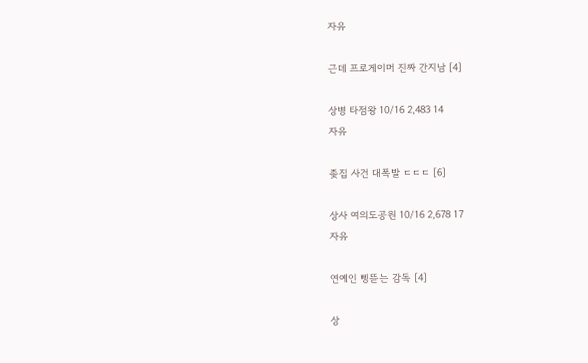자유

근데 프로게이머 진짜 간지남 [4]

상병 타점왕 10/16 2,483 14
자유

좆집 사건 대폭발 ㄷㄷㄷ [6]

상사 여의도공원 10/16 2,678 17
자유

연예인 삥뜯는 감독 [4]

상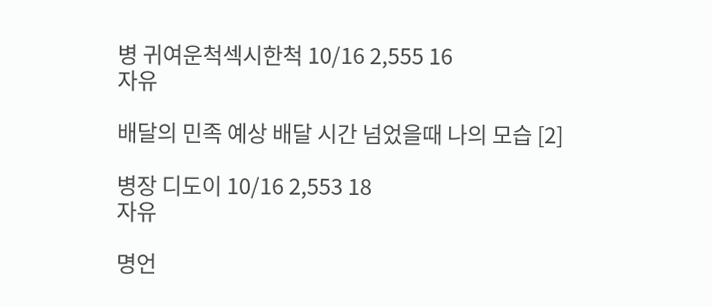병 귀여운척섹시한척 10/16 2,555 16
자유

배달의 민족 예상 배달 시간 넘었을때 나의 모습 [2]

병장 디도이 10/16 2,553 18
자유

명언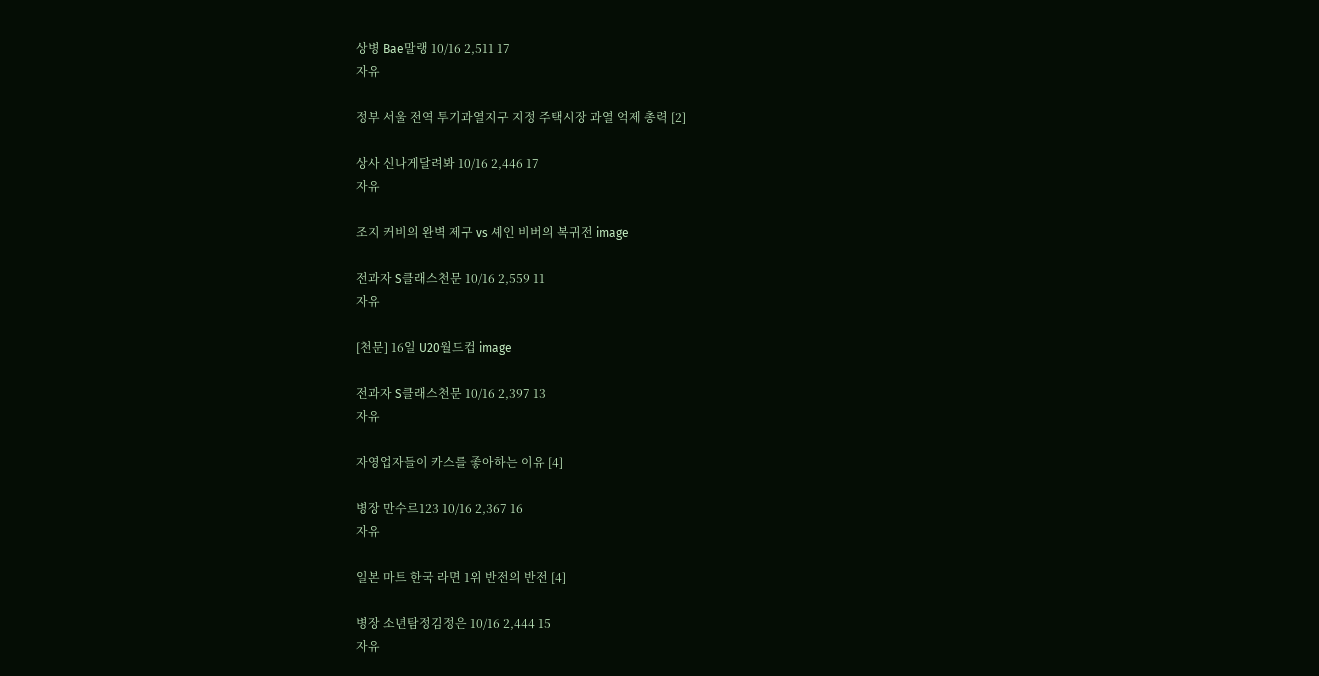상병 Bae말랭 10/16 2,511 17
자유

정부 서울 전역 투기과열지구 지정 주택시장 과열 억제 총력 [2]

상사 신나게달려봐 10/16 2,446 17
자유

조지 커비의 완벽 제구 vs 셰인 비버의 복귀전 image

전과자 S클래스천문 10/16 2,559 11
자유

[천문] 16일 U20월드컵 image

전과자 S클래스천문 10/16 2,397 13
자유

자영업자들이 카스를 좋아하는 이유 [4]

병장 만수르123 10/16 2,367 16
자유

일본 마트 한국 라면 1위 반전의 반전 [4]

병장 소년탐정김정은 10/16 2,444 15
자유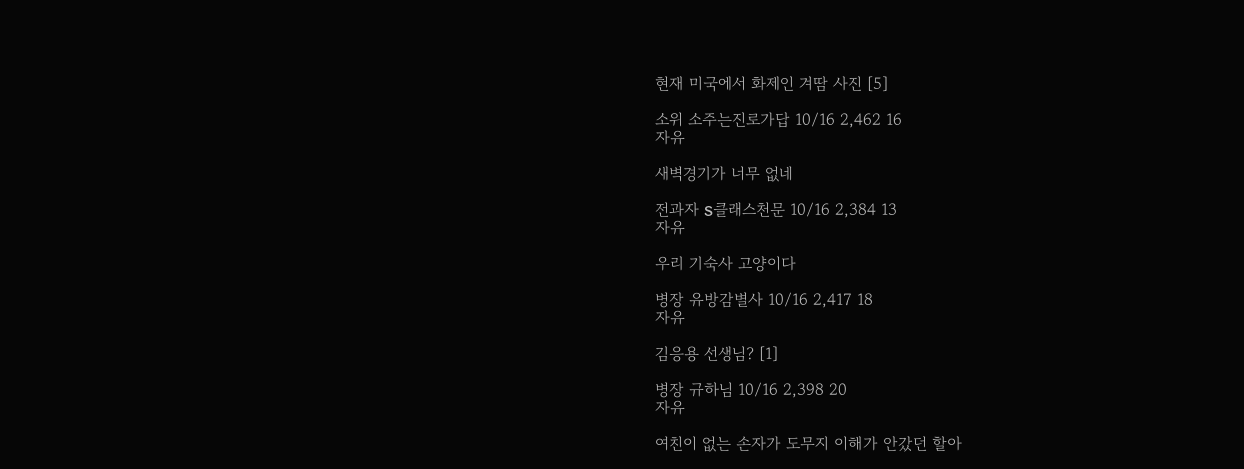현재 미국에서 화제인 겨땀 사진 [5]

소위 소주는진로가답 10/16 2,462 16
자유

새벽경기가 너무 없네

전과자 S클래스천문 10/16 2,384 13
자유

우리 기숙사 고양이다

병장 유방감별사 10/16 2,417 18
자유

김응용 선생님? [1]

병장 규하님 10/16 2,398 20
자유

여친이 없는 손자가 도무지 이해가 안갔던 할아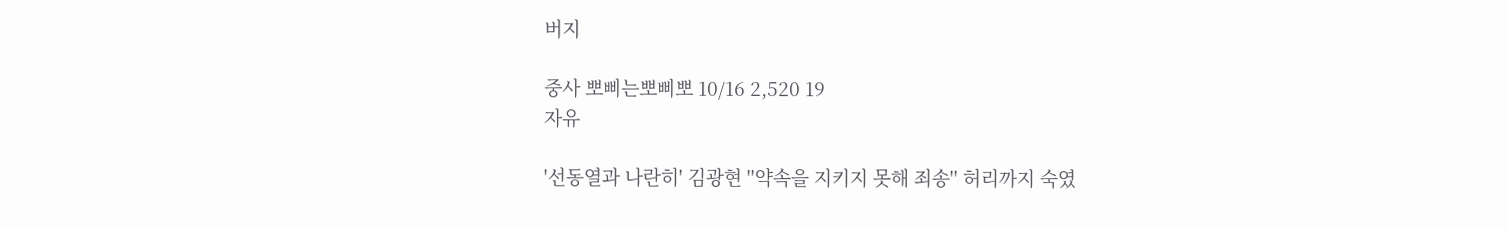버지

중사 뽀삐는뽀삐뽀 10/16 2,520 19
자유

'선동열과 나란히' 김광현 ''약속을 지키지 못해 죄송'' 허리까지 숙였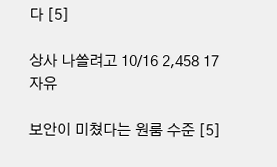다 [5]

상사 나쏠려고 10/16 2,458 17
자유

보안이 미쳤다는 원룸 수준 [5]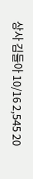상사 김들아 10/16 2,545 20